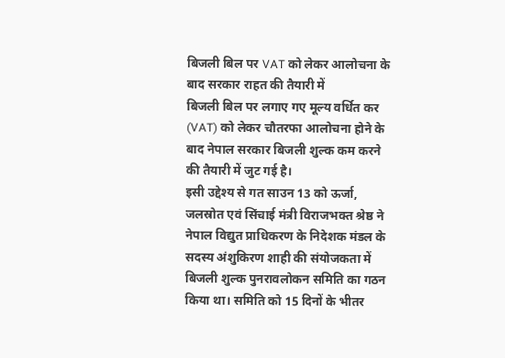बिजली बिल पर VAT को लेकर आलोचना के बाद सरकार राहत की तैयारी में
बिजली बिल पर लगाए गए मूल्य वर्धित कर (VAT) को लेकर चौतरफा आलोचना होने के बाद नेपाल सरकार बिजली शुल्क कम करने की तैयारी में जुट गई है।
इसी उद्देश्य से गत साउन 13 को ऊर्जा, जलस्रोत एवं सिंचाई मंत्री विराजभक्त श्रेष्ठ ने नेपाल विद्युत प्राधिकरण के निदेशक मंडल के सदस्य अंशुकिरण शाही की संयोजकता में बिजली शुल्क पुनरावलोकन समिति का गठन किया था। समिति को 15 दिनों के भीतर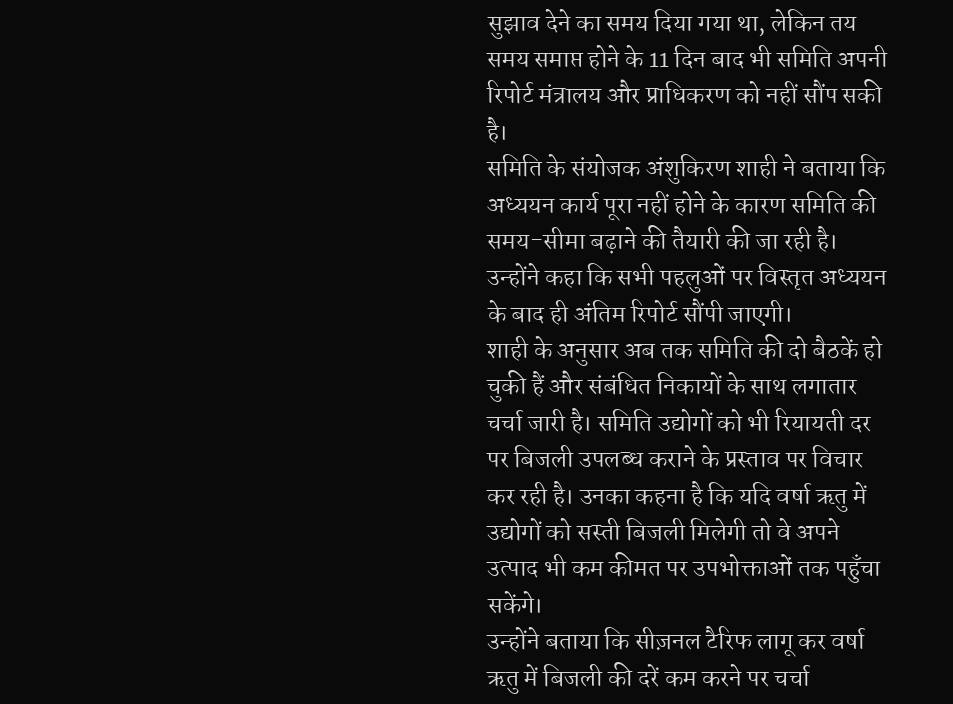सुझाव देने का समय दिया गया था, लेकिन तय समय समाप्त होने के 11 दिन बाद भी समिति अपनी रिपोर्ट मंत्रालय और प्राधिकरण को नहीं सौंप सकी है।
समिति के संयोजक अंशुकिरण शाही ने बताया कि अध्ययन कार्य पूरा नहीं होने के कारण समिति की समय-सीमा बढ़ाने की तैयारी की जा रही है। उन्होंने कहा कि सभी पहलुओं पर विस्तृत अध्ययन के बाद ही अंतिम रिपोर्ट सौंपी जाएगी।
शाही के अनुसार अब तक समिति की दो बैठकें हो चुकी हैं और संबंधित निकायों के साथ लगातार चर्चा जारी है। समिति उद्योगों को भी रियायती दर पर बिजली उपलब्ध कराने के प्रस्ताव पर विचार कर रही है। उनका कहना है कि यदि वर्षा ऋतु में उद्योगों को सस्ती बिजली मिलेगी तो वे अपने उत्पाद भी कम कीमत पर उपभोक्ताओं तक पहुँचा सकेंगे।
उन्होंने बताया कि सीज़नल टैरिफ लागू कर वर्षा ऋतु में बिजली की दरें कम करने पर चर्चा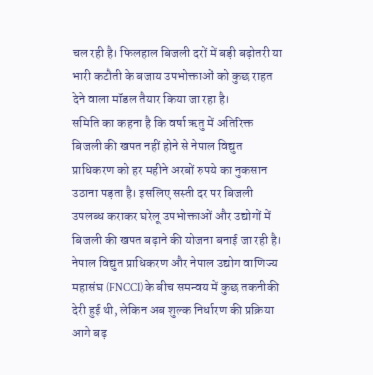चल रही है। फिलहाल बिजली दरों में बड़ी बढ़ोतरी या भारी कटौती के बजाय उपभोक्ताओं को कुछ राहत देने वाला मॉडल तैयार किया जा रहा है।
समिति का कहना है कि वर्षा ऋतु में अतिरिक्त बिजली की खपत नहीं होने से नेपाल विद्युत प्राधिकरण को हर महीने अरबों रुपये का नुकसान उठाना पड़ता है। इसलिए सस्ती दर पर बिजली उपलब्ध कराकर घरेलू उपभोक्ताओं और उद्योगों में बिजली की खपत बढ़ाने की योजना बनाई जा रही है।
नेपाल विद्युत प्राधिकरण और नेपाल उद्योग वाणिज्य महासंघ (FNCCI) के बीच समन्वय में कुछ तकनीकी देरी हुई थी, लेकिन अब शुल्क निर्धारण की प्रक्रिया आगे बढ़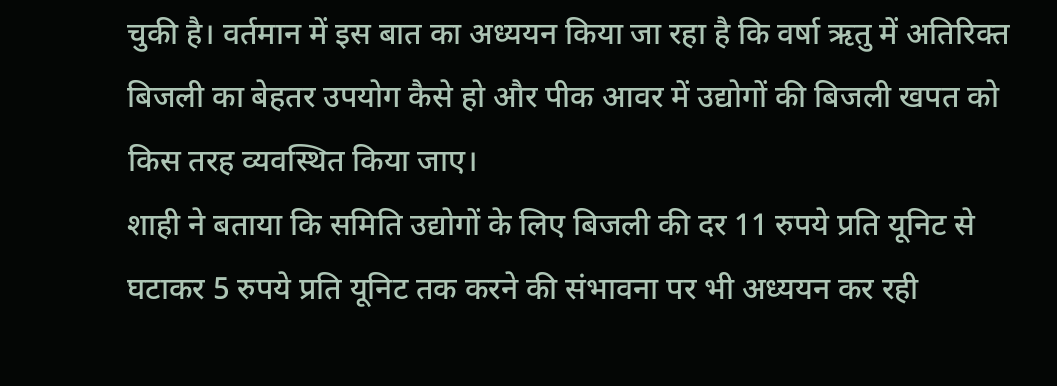चुकी है। वर्तमान में इस बात का अध्ययन किया जा रहा है कि वर्षा ऋतु में अतिरिक्त बिजली का बेहतर उपयोग कैसे हो और पीक आवर में उद्योगों की बिजली खपत को किस तरह व्यवस्थित किया जाए।
शाही ने बताया कि समिति उद्योगों के लिए बिजली की दर 11 रुपये प्रति यूनिट से घटाकर 5 रुपये प्रति यूनिट तक करने की संभावना पर भी अध्ययन कर रही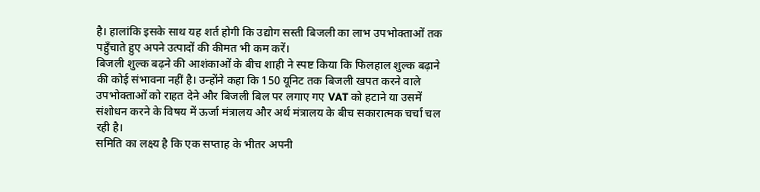है। हालांकि इसके साथ यह शर्त होगी कि उद्योग सस्ती बिजली का लाभ उपभोक्ताओं तक पहुँचाते हुए अपने उत्पादों की कीमत भी कम करें।
बिजली शुल्क बढ़ने की आशंकाओं के बीच शाही ने स्पष्ट किया कि फिलहाल शुल्क बढ़ाने की कोई संभावना नहीं है। उन्होंने कहा कि 150 यूनिट तक बिजली खपत करने वाले उपभोक्ताओं को राहत देने और बिजली बिल पर लगाए गए VAT को हटाने या उसमें संशोधन करने के विषय में ऊर्जा मंत्रालय और अर्थ मंत्रालय के बीच सकारात्मक चर्चा चल रही है।
समिति का लक्ष्य है कि एक सप्ताह के भीतर अपनी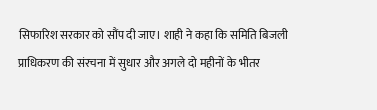सिफारिश सरकार को सौंप दी जाए। शाही ने कहा कि समिति बिजली प्राधिकरण की संरचना में सुधार और अगले दो महीनों के भीतर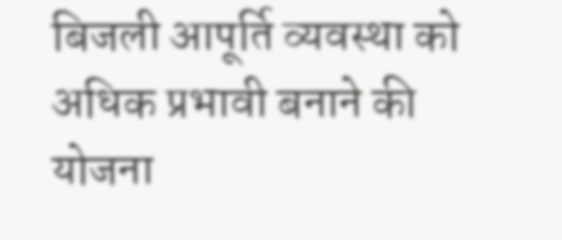बिजली आपूर्ति व्यवस्था को अधिक प्रभावी बनाने की योजना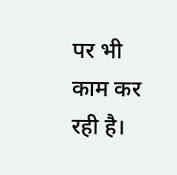पर भी काम कर रही है।